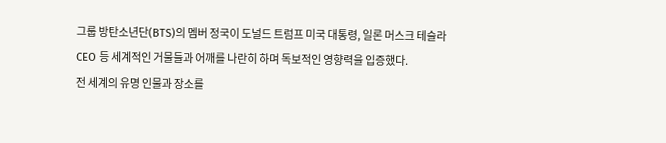그룹 방탄소년단(BTS)의 멤버 정국이 도널드 트럼프 미국 대통령, 일론 머스크 테슬라 CEO 등 세계적인 거물들과 어깨를 나란히 하며 독보적인 영향력을 입증했다.
전 세계의 유명 인물과 장소를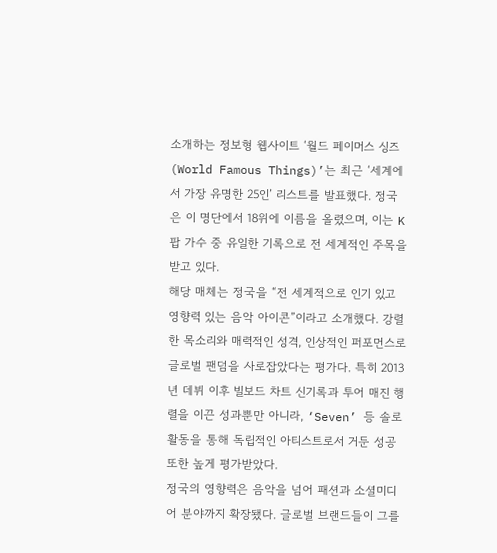소개하는 정보형 웹사이트 ‘월드 페이머스 싱즈(World Famous Things)’는 최근 ‘세계에서 가장 유명한 25인’ 리스트를 발표했다. 정국은 이 명단에서 18위에 이름을 올렸으며, 이는 K팝 가수 중 유일한 기록으로 전 세계적인 주목을 받고 있다.
해당 매체는 정국을 “전 세계적으로 인기 있고 영향력 있는 음악 아이콘”이라고 소개했다. 강렬한 목소리와 매력적인 성격, 인상적인 퍼포먼스로 글로벌 팬덤을 사로잡았다는 평가다. 특히 2013년 데뷔 이후 빌보드 차트 신기록과 투어 매진 행렬을 이끈 성과뿐만 아니라, ‘Seven’ 등 솔로 활동을 통해 독립적인 아티스트로서 거둔 성공 또한 높게 평가받았다.
정국의 영향력은 음악을 넘어 패션과 소셜미디어 분야까지 확장됐다. 글로벌 브랜드들이 그를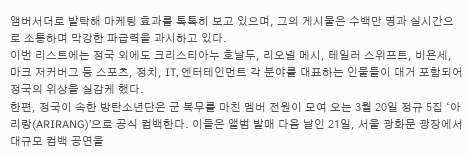앰버서더로 발탁해 마케팅 효과를 톡톡히 보고 있으며, 그의 게시물은 수백만 명과 실시간으로 소통하며 막강한 파급력을 과시하고 있다.
이번 리스트에는 정국 외에도 크리스티아누 호날두, 리오넬 메시, 테일러 스위프트, 비욘세, 마크 저커버그 등 스포츠, 정치, IT, 엔터테인먼트 각 분야를 대표하는 인물들이 대거 포함되어 정국의 위상을 실감케 했다.
한편, 정국이 속한 방탄소년단은 군 복무를 마친 멤버 전원이 모여 오는 3월 20일 정규 5집 ‘아리랑(ARIRANG)’으로 공식 컴백한다. 이들은 앨범 발매 다음 날인 21일, 서울 광화문 광장에서 대규모 컴백 공연을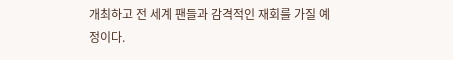개최하고 전 세계 팬들과 감격적인 재회를 가질 예정이다.